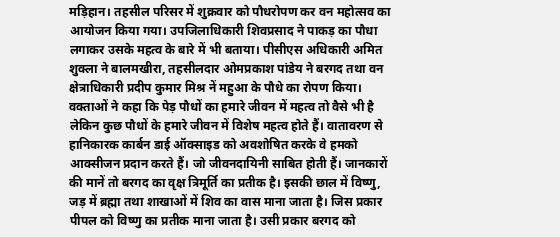मड़िहान। तहसील परिसर में शुक्रवार को पौधरोपण कर वन महोत्सव का आयोजन किया गया। उपजिलाधिकारी शिवप्रसाद ने पाकड़ का पौधा लगाकर उसके महत्व के बारे में भी बताया। पीसीएस अधिकारी अमित शुक्ला ने बालमखीरा, तहसीलदार ओमप्रकाश पांडेय ने बरगद तथा वन क्षेत्राधिकारी प्रदीप कुमार मिश्र नें महुआ के पौधे का रोपण किया।
वक्ताओं ने कहा कि पेड़ पौधों का हमारे जीवन में महत्व तो वैसे भी है लेकिन कुछ पौधों के हमारे जीवन में विशेष महत्व होते हैं। वातावरण से हानिकारक कार्बन डाई ऑक्साइड को अवशोषित करके वे हमको आक्सीजन प्रदान करते हैं। जो जीवनदायिनी साबित होती हैं। जानकारों की मानें तो बरगद का वृक्ष त्रिमूर्ति का प्रतीक है। इसकी छाल में विष्णु, जड़ में ब्रह्मा तथा शाखाओं में शिव का वास माना जाता है। जिस प्रकार पीपल को विष्णु का प्रतीक माना जाता है। उसी प्रकार बरगद को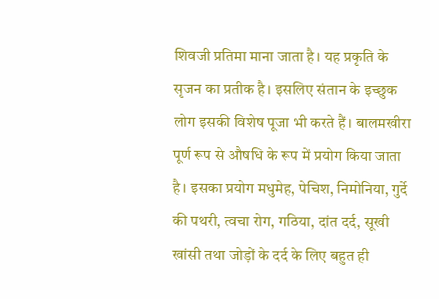शिवजी प्रतिमा माना जाता है। यह प्रकृति के सृजन का प्रतीक है। इसलिए संतान के इच्छुक लोग इसकी विशेष पूजा भी करते हैं। बालमखीरा पूर्ण रूप से औषधि के रूप में प्रयोग किया जाता है। इसका प्रयोग मधुमेह, पेचिश, निमोनिया, गुर्दे की पथरी, त्वचा रोग, गठिया, दांत दर्द, सूखी खांसी तथा जोड़ों के दर्द के लिए बहुत ही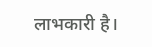लाभकारी है।